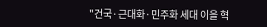"건국·근대화·민주화 세대 이을 혁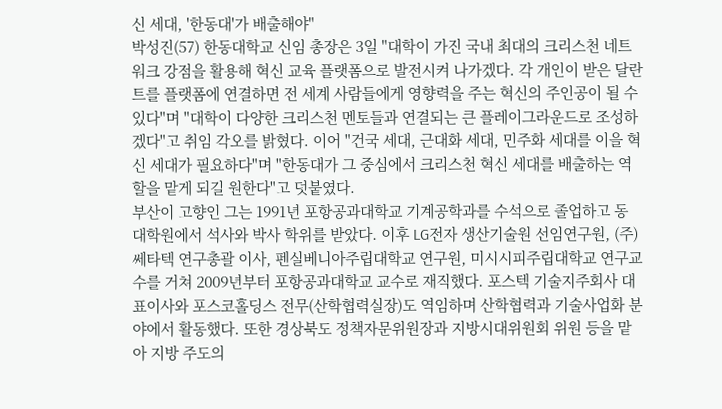신 세대, '한동대'가 배출해야"
박성진(57) 한동대학교 신임 총장은 3일 "대학이 가진 국내 최대의 크리스천 네트워크 강점을 활용해 혁신 교육 플랫폼으로 발전시켜 나가겠다. 각 개인이 받은 달란트를 플랫폼에 연결하면 전 세계 사람들에게 영향력을 주는 혁신의 주인공이 될 수 있다"며 "대학이 다양한 크리스천 멘토들과 연결되는 큰 플레이그라운드로 조성하겠다"고 취임 각오를 밝혔다. 이어 "건국 세대, 근대화 세대, 민주화 세대를 이을 혁신 세대가 필요하다"며 "한동대가 그 중심에서 크리스천 혁신 세대를 배출하는 역할을 맡게 되길 원한다"고 덧붙였다.
부산이 고향인 그는 1991년 포항공과대학교 기계공학과를 수석으로 졸업하고 동 대학원에서 석사와 박사 학위를 받았다. 이후 LG전자 생산기술원 선임연구원, (주)쎄타텍 연구총괄 이사, 펜실베니아주립대학교 연구원, 미시시피주립대학교 연구교수를 거쳐 2009년부터 포항공과대학교 교수로 재직했다. 포스텍 기술지주회사 대표이사와 포스코홀딩스 전무(산학협력실장)도 역임하며 산학협력과 기술사업화 분야에서 활동했다. 또한 경상북도 정책자문위원장과 지방시대위원회 위원 등을 맡아 지방 주도의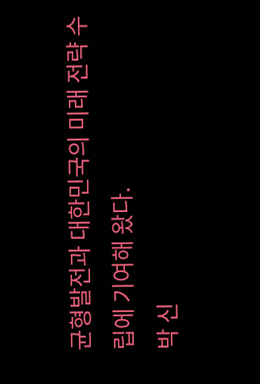균형발전과 대한민국의 미래 전략 수립에 기여해 왔다.
박 신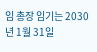임 총장 임기는 2030년 1월 31일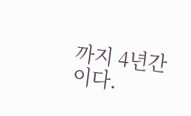까지 4년간이다.